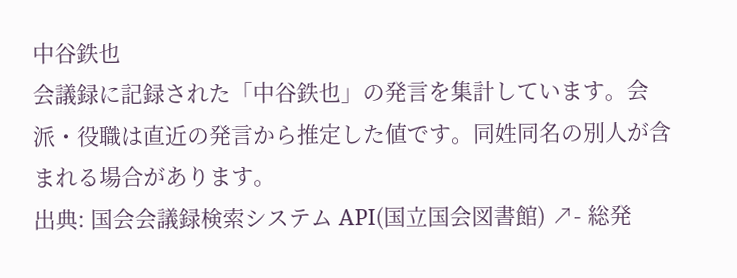中谷鉄也
会議録に記録された「中谷鉄也」の発言を集計しています。会派・役職は直近の発言から推定した値です。同姓同名の別人が含まれる場合があります。
出典: 国会会議録検索システム API(国立国会図書館) ↗- 総発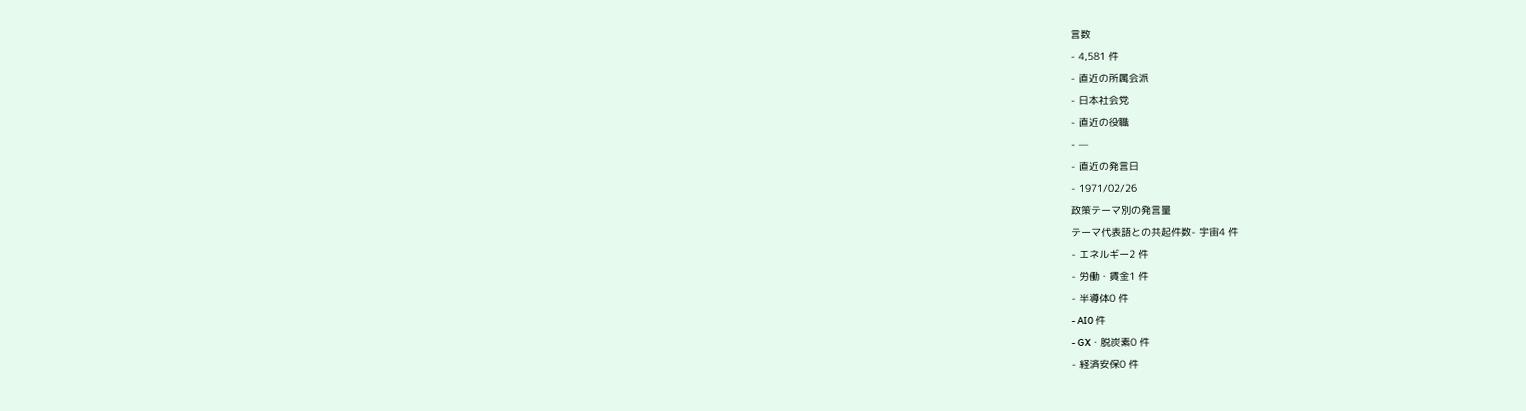言数
- 4,581 件
- 直近の所属会派
- 日本社会党
- 直近の役職
- —
- 直近の発言日
- 1971/02/26
政策テーマ別の発言量
テーマ代表語との共起件数- 宇宙4 件
- エネルギー2 件
- 労働・賃金1 件
- 半導体0 件
- AI0 件
- GX・脱炭素0 件
- 経済安保0 件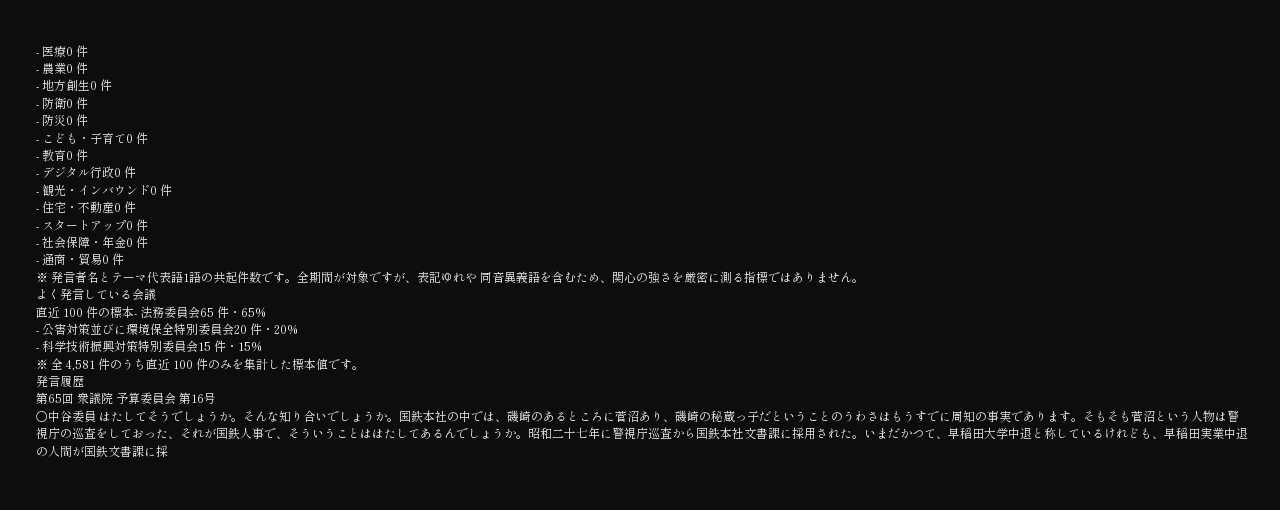- 医療0 件
- 農業0 件
- 地方創生0 件
- 防衛0 件
- 防災0 件
- こども・子育て0 件
- 教育0 件
- デジタル行政0 件
- 観光・インバウンド0 件
- 住宅・不動産0 件
- スタートアップ0 件
- 社会保障・年金0 件
- 通商・貿易0 件
※ 発言者名とテーマ代表語1語の共起件数です。全期間が対象ですが、表記ゆれや 同音異義語を含むため、関心の強さを厳密に測る指標ではありません。
よく発言している会議
直近 100 件の標本- 法務委員会65 件・65%
- 公害対策並びに環境保全特別委員会20 件・20%
- 科学技術振興対策特別委員会15 件・15%
※ 全 4,581 件のうち直近 100 件のみを集計した標本値です。
発言履歴
第65回 衆議院 予算委員会 第16号
○中谷委員 はたしてそうでしょうか。そんな知り合いでしょうか。国鉄本社の中では、磯崎のあるところに菅沼あり、磯崎の秘蔵っ子だということのうわさはもうすでに周知の事実であります。そもそも菅沼という人物は警視庁の巡査をしておった、それが国鉄人事で、そういうことははたしてあるんでしょうか。昭和二十七年に警視庁巡査から国鉄本社文書課に採用された。いまだかつて、早稲田大学中退と称しているけれども、早稲田実業中退の人間が国鉄文書課に採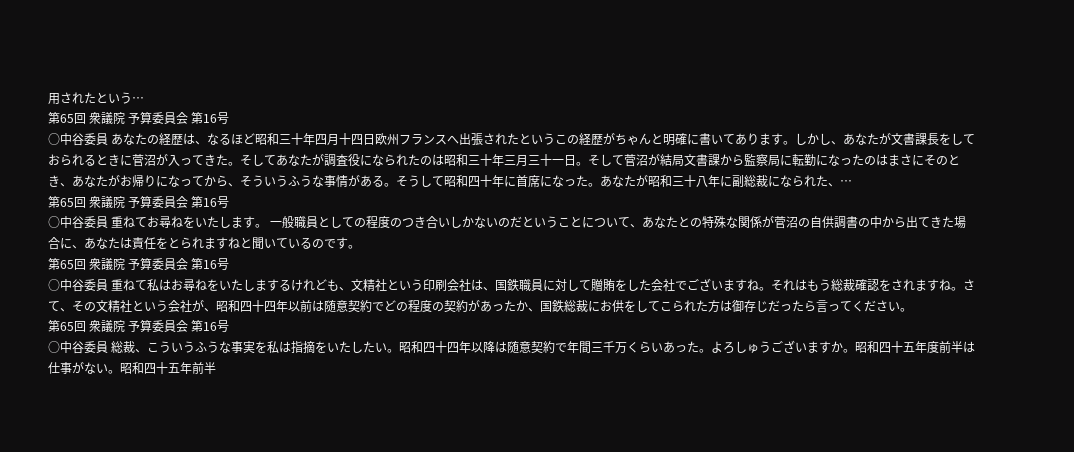用されたという…
第65回 衆議院 予算委員会 第16号
○中谷委員 あなたの経歴は、なるほど昭和三十年四月十四日欧州フランスへ出張されたというこの経歴がちゃんと明確に書いてあります。しかし、あなたが文書課長をしておられるときに菅沼が入ってきた。そしてあなたが調査役になられたのは昭和三十年三月三十一日。そして菅沼が結局文書課から監察局に転勤になったのはまさにそのとき、あなたがお帰りになってから、そういうふうな事情がある。そうして昭和四十年に首席になった。あなたが昭和三十八年に副総裁になられた、…
第65回 衆議院 予算委員会 第16号
○中谷委員 重ねてお尋ねをいたします。 一般職員としての程度のつき合いしかないのだということについて、あなたとの特殊な関係が菅沼の自供調書の中から出てきた場合に、あなたは責任をとられますねと聞いているのです。
第65回 衆議院 予算委員会 第16号
○中谷委員 重ねて私はお尋ねをいたしまするけれども、文精社という印刷会社は、国鉄職員に対して贈賄をした会社でございますね。それはもう総裁確認をされますね。さて、その文精社という会社が、昭和四十四年以前は随意契約でどの程度の契約があったか、国鉄総裁にお供をしてこられた方は御存じだったら言ってください。
第65回 衆議院 予算委員会 第16号
○中谷委員 総裁、こういうふうな事実を私は指摘をいたしたい。昭和四十四年以降は随意契約で年間三千万くらいあった。よろしゅうございますか。昭和四十五年度前半は仕事がない。昭和四十五年前半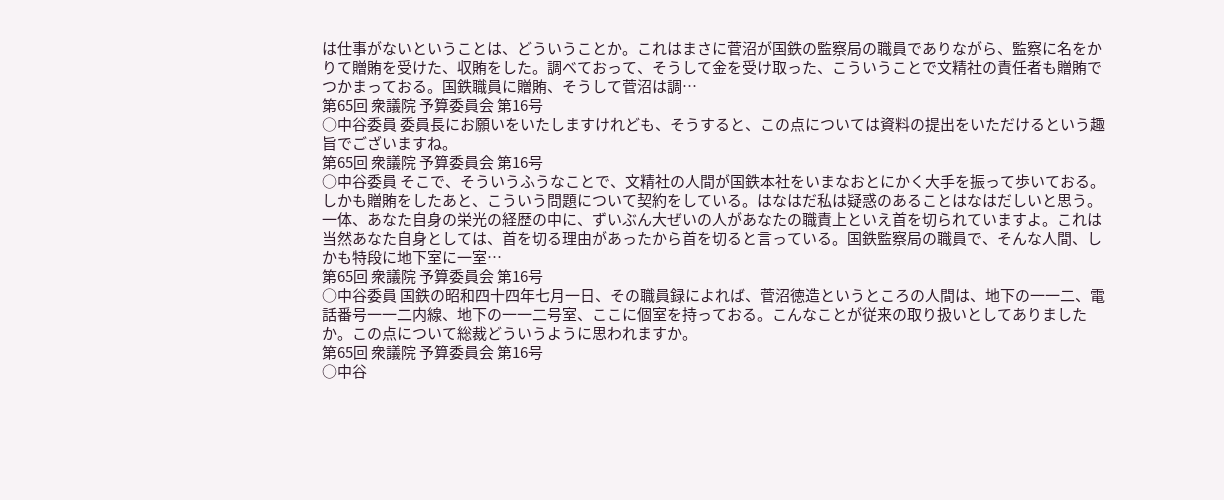は仕事がないということは、どういうことか。これはまさに菅沼が国鉄の監察局の職員でありながら、監察に名をかりて贈賄を受けた、収賄をした。調べておって、そうして金を受け取った、こういうことで文精社の責任者も贈賄でつかまっておる。国鉄職員に贈賄、そうして菅沼は調…
第65回 衆議院 予算委員会 第16号
○中谷委員 委員長にお願いをいたしますけれども、そうすると、この点については資料の提出をいただけるという趣旨でございますね。
第65回 衆議院 予算委員会 第16号
○中谷委員 そこで、そういうふうなことで、文精社の人間が国鉄本社をいまなおとにかく大手を振って歩いておる。しかも贈賄をしたあと、こういう問題について契約をしている。はなはだ私は疑惑のあることはなはだしいと思う。一体、あなた自身の栄光の経歴の中に、ずいぶん大ぜいの人があなたの職責上といえ首を切られていますよ。これは当然あなた自身としては、首を切る理由があったから首を切ると言っている。国鉄監察局の職員で、そんな人間、しかも特段に地下室に一室…
第65回 衆議院 予算委員会 第16号
○中谷委員 国鉄の昭和四十四年七月一日、その職員録によれば、菅沼徳造というところの人間は、地下の一一二、電話番号一一二内線、地下の一一二号室、ここに個室を持っておる。こんなことが従来の取り扱いとしてありましたか。この点について総裁どういうように思われますか。
第65回 衆議院 予算委員会 第16号
○中谷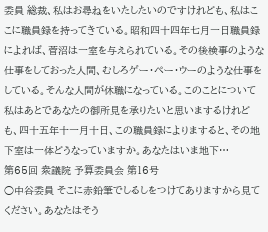委員 総裁、私はお尋ねをいたしたいのですけれども、私はここに職員録を持ってきている。昭和四十四年七月一日職員録によれば、菅沼は一室を与えられている。その後検事のような仕事をしておった人間、むしろゲー・ペー・ウーのような仕事をしている。そんな人間が休職になっている。このことについて私はあとであなたの御所見を承りたいと思いまするけれども、四十五年十一月十日、この職員録によりますると、その地下室は一体どうなっていますか。あなたはいま地下…
第65回 衆議院 予算委員会 第16号
○中谷委員 そこに赤鉛筆でしるしをつけてありますから見てください。あなたはそう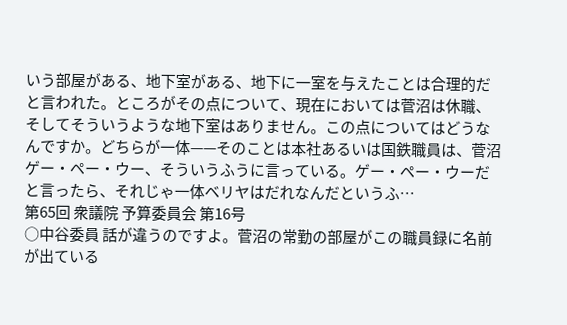いう部屋がある、地下室がある、地下に一室を与えたことは合理的だと言われた。ところがその点について、現在においては菅沼は休職、そしてそういうような地下室はありません。この点についてはどうなんですか。どちらが一体——そのことは本社あるいは国鉄職員は、菅沼ゲー・ペー・ウー、そういうふうに言っている。ゲー・ペー・ウーだと言ったら、それじゃ一体ベリヤはだれなんだというふ…
第65回 衆議院 予算委員会 第16号
○中谷委員 話が違うのですよ。菅沼の常勤の部屋がこの職員録に名前が出ている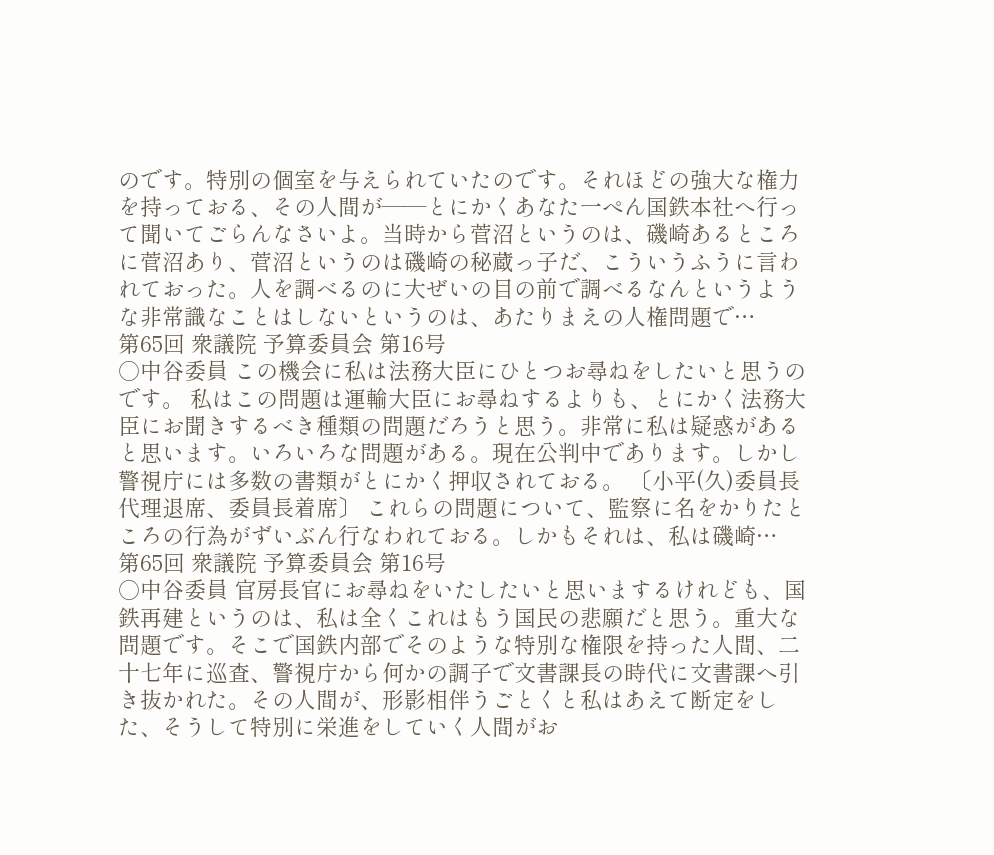のです。特別の個室を与えられていたのです。それほどの強大な権力を持っておる、その人間が——とにかくあなた一ぺん国鉄本社へ行って聞いてごらんなさいよ。当時から菅沼というのは、磯崎あるところに菅沼あり、菅沼というのは磯崎の秘蔵っ子だ、こういうふうに言われておった。人を調べるのに大ぜいの目の前で調べるなんというような非常識なことはしないというのは、あたりまえの人権問題で…
第65回 衆議院 予算委員会 第16号
○中谷委員 この機会に私は法務大臣にひとつお尋ねをしたいと思うのです。 私はこの問題は運輸大臣にお尋ねするよりも、とにかく法務大臣にお聞きするべき種類の問題だろうと思う。非常に私は疑惑があると思います。いろいろな問題がある。現在公判中であります。しかし警視庁には多数の書類がとにかく押収されておる。 〔小平(久)委員長代理退席、委員長着席〕 これらの問題について、監察に名をかりたところの行為がずいぶん行なわれておる。しかもそれは、私は磯崎…
第65回 衆議院 予算委員会 第16号
○中谷委員 官房長官にお尋ねをいたしたいと思いまするけれども、国鉄再建というのは、私は全くこれはもう国民の悲願だと思う。重大な問題です。そこで国鉄内部でそのような特別な権限を持った人間、二十七年に巡査、警視庁から何かの調子で文書課長の時代に文書課へ引き抜かれた。その人間が、形影相伴うごとくと私はあえて断定をした、そうして特別に栄進をしていく人間がお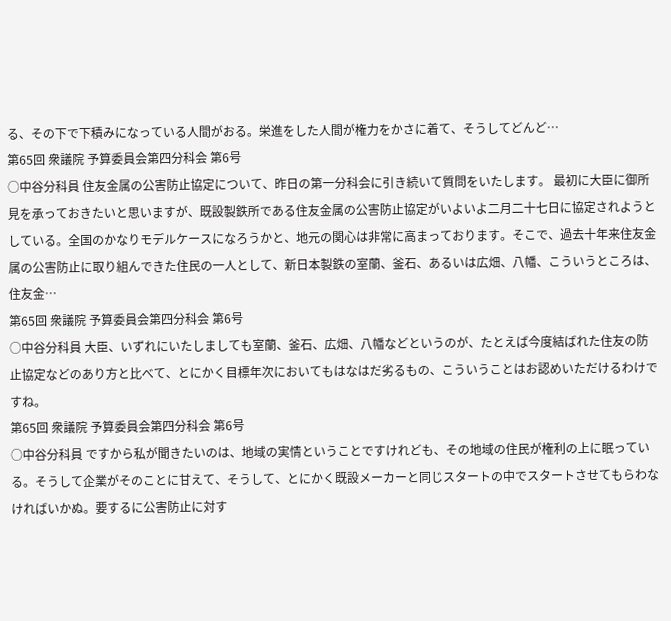る、その下で下積みになっている人間がおる。栄進をした人間が権力をかさに着て、そうしてどんど…
第65回 衆議院 予算委員会第四分科会 第6号
○中谷分科員 住友金属の公害防止協定について、昨日の第一分科会に引き続いて質問をいたします。 最初に大臣に御所見を承っておきたいと思いますが、既設製鉄所である住友金属の公害防止協定がいよいよ二月二十七日に協定されようとしている。全国のかなりモデルケースになろうかと、地元の関心は非常に高まっております。そこで、過去十年来住友金属の公害防止に取り組んできた住民の一人として、新日本製鉄の室蘭、釜石、あるいは広畑、八幡、こういうところは、住友金…
第65回 衆議院 予算委員会第四分科会 第6号
○中谷分科員 大臣、いずれにいたしましても室蘭、釜石、広畑、八幡などというのが、たとえば今度結ばれた住友の防止協定などのあり方と比べて、とにかく目標年次においてもはなはだ劣るもの、こういうことはお認めいただけるわけですね。
第65回 衆議院 予算委員会第四分科会 第6号
○中谷分科員 ですから私が聞きたいのは、地域の実情ということですけれども、その地域の住民が権利の上に眠っている。そうして企業がそのことに甘えて、そうして、とにかく既設メーカーと同じスタートの中でスタートさせてもらわなければいかぬ。要するに公害防止に対す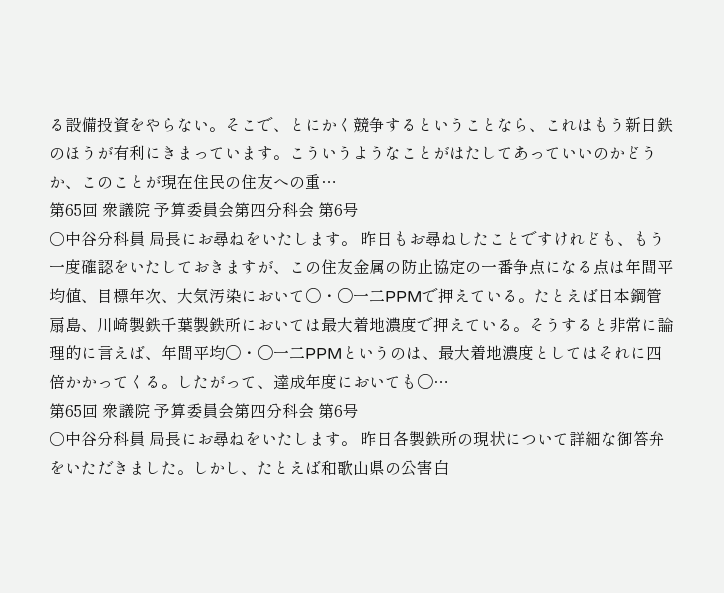る設備投資をやらない。そこで、とにかく競争するということなら、これはもう新日鉄のほうが有利にきまっています。こういうようなことがはたしてあっていいのかどうか、このことが現在住民の住友への重…
第65回 衆議院 予算委員会第四分科会 第6号
○中谷分科員 局長にお尋ねをいたします。 昨日もお尋ねしたことですけれども、もう一度確認をいたしておきますが、この住友金属の防止協定の一番争点になる点は年間平均値、目標年次、大気汚染において〇・〇一二PPMで押えている。たとえば日本鋼管扇島、川崎製鉄千葉製鉄所においては最大着地濃度で押えている。そうすると非常に論理的に言えば、年間平均〇・〇一二PPMというのは、最大着地濃度としてはそれに四倍かかってくる。したがって、達成年度においても〇…
第65回 衆議院 予算委員会第四分科会 第6号
○中谷分科員 局長にお尋ねをいたします。 昨日各製鉄所の現状について詳細な御答弁をいただきました。しかし、たとえば和歌山県の公害白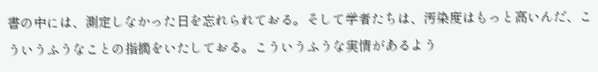書の中には、測定しなかった日を忘れられておる。そして学者たちは、汚染度はもっと高いんだ、こういうふうなことの指摘をいたしておる。こういうふうな実情があるよう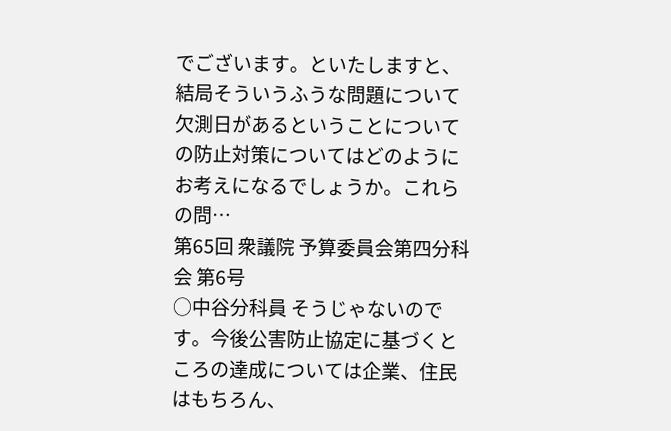でございます。といたしますと、結局そういうふうな問題について欠測日があるということについての防止対策についてはどのようにお考えになるでしょうか。これらの問…
第65回 衆議院 予算委員会第四分科会 第6号
○中谷分科員 そうじゃないのです。今後公害防止協定に基づくところの達成については企業、住民はもちろん、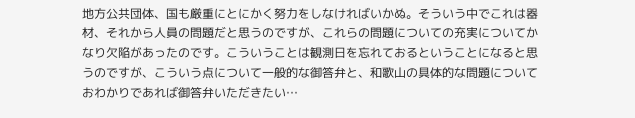地方公共団体、国も厳重にとにかく努力をしなければいかぬ。そういう中でこれは器材、それから人員の問題だと思うのですが、これらの問題についての充実についてかなり欠陥があったのです。こういうことは観測日を忘れておるということになると思うのですが、こういう点について一般的な御答弁と、和歌山の具体的な問題についておわかりであれば御答弁いただきたい…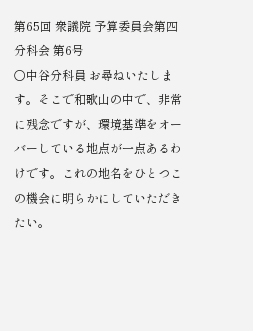第65回 衆議院 予算委員会第四分科会 第6号
○中谷分科員 お尋ねいたします。そこで和歌山の中で、非常に残念ですが、環境基準をオーバーしている地点が一点あるわけです。これの地名をひとつこの機会に明らかにしていただきたい。